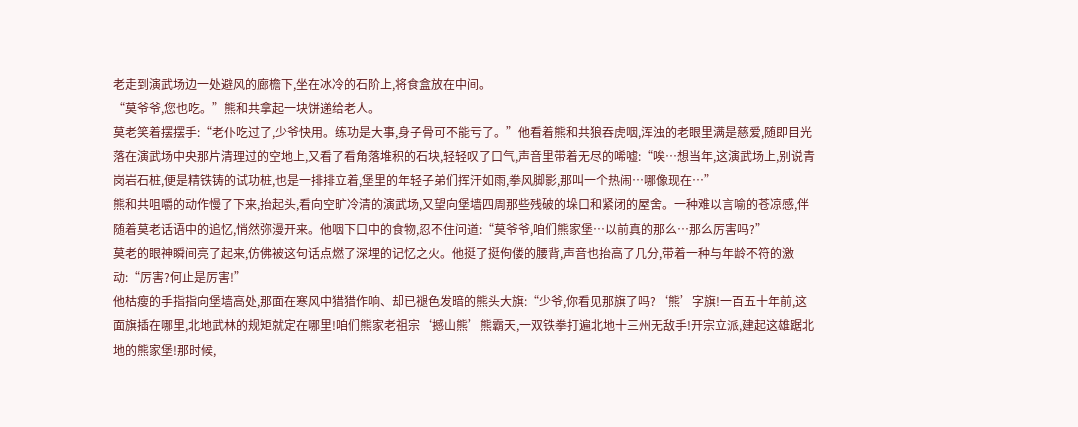老走到演武场边一处避风的廊檐下,坐在冰冷的石阶上,将食盒放在中间。
“莫爷爷,您也吃。”熊和共拿起一块饼递给老人。
莫老笑着摆摆手:“老仆吃过了,少爷快用。练功是大事,身子骨可不能亏了。”他看着熊和共狼吞虎咽,浑浊的老眼里满是慈爱,随即目光落在演武场中央那片清理过的空地上,又看了看角落堆积的石块,轻轻叹了口气,声音里带着无尽的唏嘘:“唉…想当年,这演武场上,别说青岗岩石桩,便是精铁铸的试功桩,也是一排排立着,堡里的年轻子弟们挥汗如雨,拳风脚影,那叫一个热闹…哪像现在…”
熊和共咀嚼的动作慢了下来,抬起头,看向空旷冷清的演武场,又望向堡墙四周那些残破的垛口和紧闭的屋舍。一种难以言喻的苍凉感,伴随着莫老话语中的追忆,悄然弥漫开来。他咽下口中的食物,忍不住问道:“莫爷爷,咱们熊家堡…以前真的那么…那么厉害吗?”
莫老的眼神瞬间亮了起来,仿佛被这句话点燃了深埋的记忆之火。他挺了挺佝偻的腰背,声音也抬高了几分,带着一种与年龄不符的激动:“厉害?何止是厉害!”
他枯瘦的手指指向堡墙高处,那面在寒风中猎猎作响、却已褪色发暗的熊头大旗:“少爷,你看见那旗了吗?‘熊’字旗!一百五十年前,这面旗插在哪里,北地武林的规矩就定在哪里!咱们熊家老祖宗‘撼山熊’熊霸天,一双铁拳打遍北地十三州无敌手!开宗立派,建起这雄踞北地的熊家堡!那时候,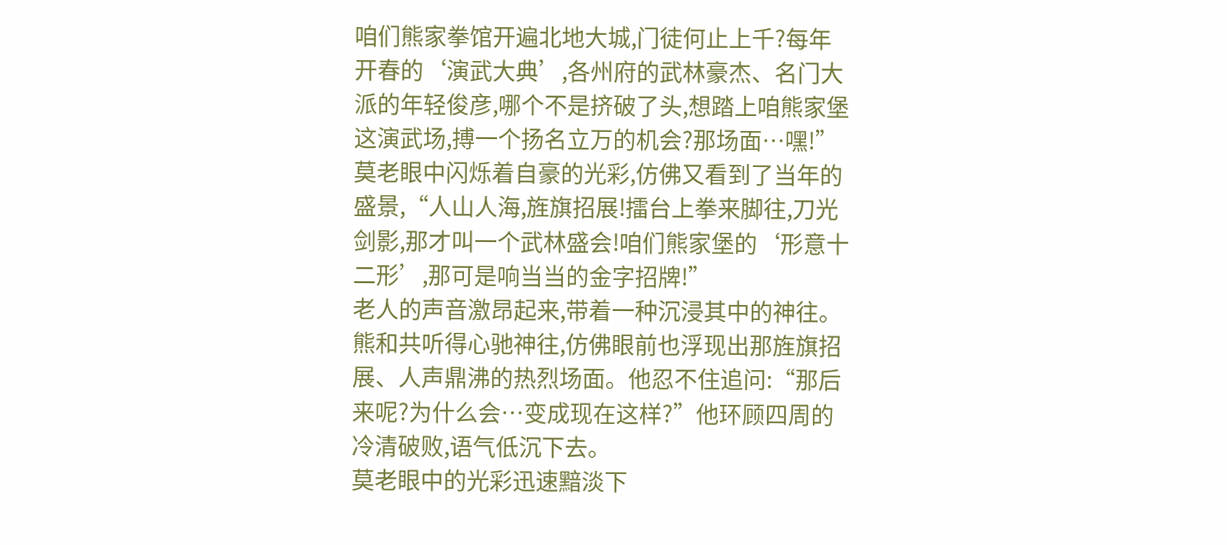咱们熊家拳馆开遍北地大城,门徒何止上千?每年开春的‘演武大典’,各州府的武林豪杰、名门大派的年轻俊彦,哪个不是挤破了头,想踏上咱熊家堡这演武场,搏一个扬名立万的机会?那场面…嘿!”莫老眼中闪烁着自豪的光彩,仿佛又看到了当年的盛景,“人山人海,旌旗招展!擂台上拳来脚往,刀光剑影,那才叫一个武林盛会!咱们熊家堡的‘形意十二形’,那可是响当当的金字招牌!”
老人的声音激昂起来,带着一种沉浸其中的神往。熊和共听得心驰神往,仿佛眼前也浮现出那旌旗招展、人声鼎沸的热烈场面。他忍不住追问:“那后来呢?为什么会…变成现在这样?”他环顾四周的冷清破败,语气低沉下去。
莫老眼中的光彩迅速黯淡下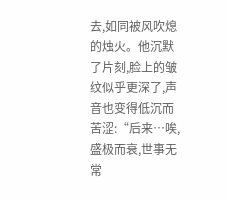去,如同被风吹熄的烛火。他沉默了片刻,脸上的皱纹似乎更深了,声音也变得低沉而苦涩:“后来…唉,盛极而衰,世事无常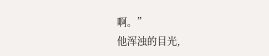啊。”
他浑浊的目光,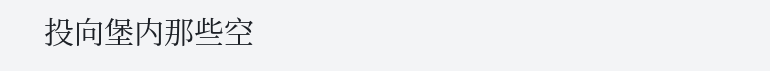投向堡内那些空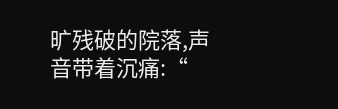旷残破的院落,声音带着沉痛:“